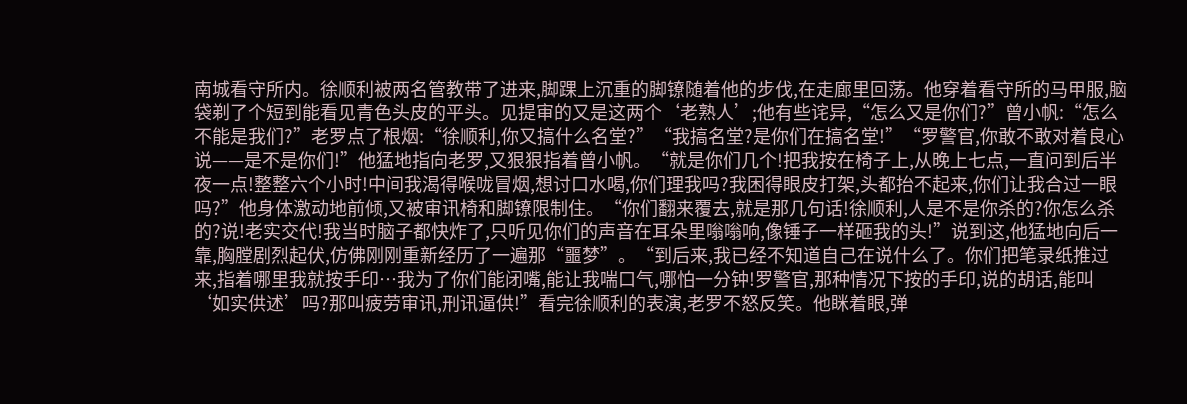南城看守所内。徐顺利被两名管教带了进来,脚踝上沉重的脚镣随着他的步伐,在走廊里回荡。他穿着看守所的马甲服,脑袋剃了个短到能看见青色头皮的平头。见提审的又是这两个‘老熟人’;他有些诧异,“怎么又是你们?”曾小帆:“怎么不能是我们?”老罗点了根烟:“徐顺利,你又搞什么名堂?”“我搞名堂?是你们在搞名堂!”“罗警官,你敢不敢对着良心说——是不是你们!”他猛地指向老罗,又狠狠指着曾小帆。“就是你们几个!把我按在椅子上,从晚上七点,一直问到后半夜一点!整整六个小时!中间我渴得喉咙冒烟,想讨口水喝,你们理我吗?我困得眼皮打架,头都抬不起来,你们让我合过一眼吗?”他身体激动地前倾,又被审讯椅和脚镣限制住。“你们翻来覆去,就是那几句话!徐顺利,人是不是你杀的?你怎么杀的?说!老实交代!我当时脑子都快炸了,只听见你们的声音在耳朵里嗡嗡响,像锤子一样砸我的头!”说到这,他猛地向后一靠,胸膛剧烈起伏,仿佛刚刚重新经历了一遍那“噩梦”。“到后来,我已经不知道自己在说什么了。你们把笔录纸推过来,指着哪里我就按手印…我为了你们能闭嘴,能让我喘口气,哪怕一分钟!罗警官,那种情况下按的手印,说的胡话,能叫‘如实供述’吗?那叫疲劳审讯,刑讯逼供!”看完徐顺利的表演,老罗不怒反笑。他眯着眼,弹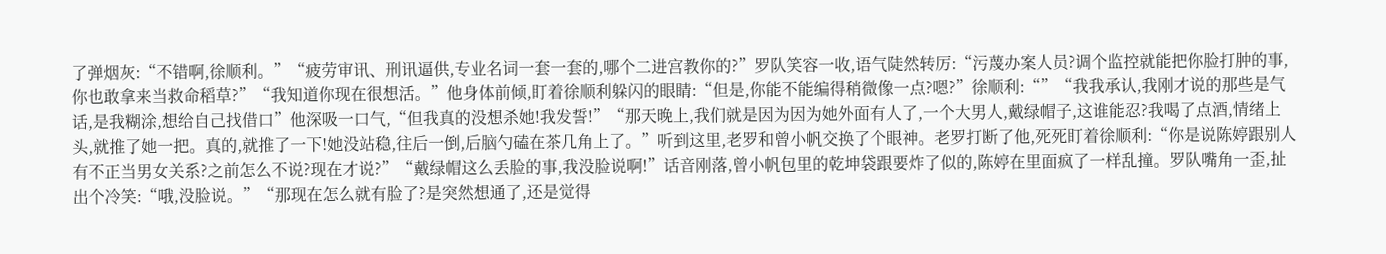了弹烟灰:“不错啊,徐顺利。”“疲劳审讯、刑讯逼供,专业名词一套一套的,哪个二进宫教你的?”罗队笑容一收,语气陡然转厉:“污蔑办案人员?调个监控就能把你脸打肿的事,你也敢拿来当救命稻草?”“我知道你现在很想活。”他身体前倾,盯着徐顺利躲闪的眼睛:“但是,你能不能编得稍微像一点?嗯?”徐顺利:“”“我我承认,我刚才说的那些是气话,是我糊涂,想给自己找借口”他深吸一口气,“但我真的没想杀她!我发誓!”“那天晚上,我们就是因为因为她外面有人了,一个大男人,戴绿帽子,这谁能忍?我喝了点酒,情绪上头,就推了她一把。真的,就推了一下!她没站稳,往后一倒,后脑勺磕在茶几角上了。”听到这里,老罗和曾小帆交换了个眼神。老罗打断了他,死死盯着徐顺利:“你是说陈婷跟别人有不正当男女关系?之前怎么不说?现在才说?”“戴绿帽这么丢脸的事,我没脸说啊!”话音刚落,曾小帆包里的乾坤袋跟要炸了似的,陈婷在里面疯了一样乱撞。罗队嘴角一歪,扯出个冷笑:“哦,没脸说。”“那现在怎么就有脸了?是突然想通了,还是觉得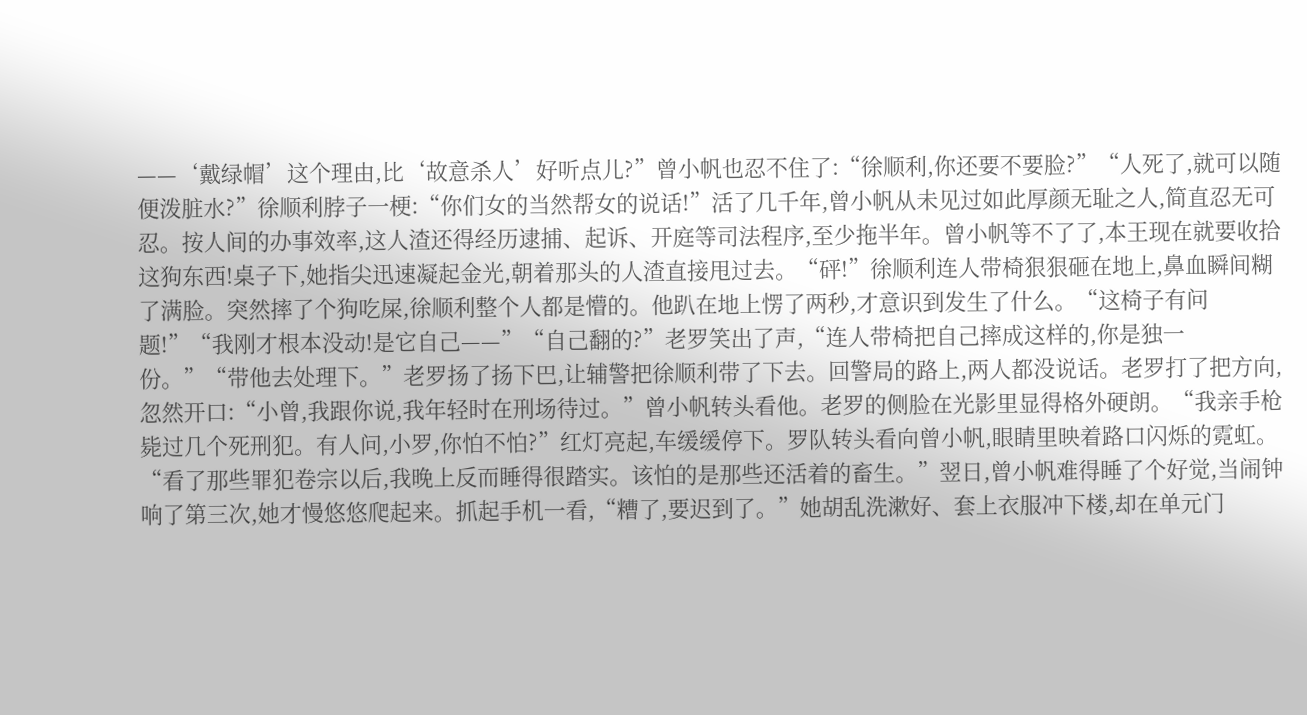——‘戴绿帽’这个理由,比‘故意杀人’好听点儿?”曾小帆也忍不住了:“徐顺利,你还要不要脸?”“人死了,就可以随便泼脏水?”徐顺利脖子一梗:“你们女的当然帮女的说话!”活了几千年,曾小帆从未见过如此厚颜无耻之人,简直忍无可忍。按人间的办事效率,这人渣还得经历逮捕、起诉、开庭等司法程序,至少拖半年。曾小帆等不了了,本王现在就要收拾这狗东西!桌子下,她指尖迅速凝起金光,朝着那头的人渣直接甩过去。“砰!”徐顺利连人带椅狠狠砸在地上,鼻血瞬间糊了满脸。突然摔了个狗吃屎,徐顺利整个人都是懵的。他趴在地上愣了两秒,才意识到发生了什么。“这椅子有问题!”“我刚才根本没动!是它自己——”“自己翻的?”老罗笑出了声,“连人带椅把自己摔成这样的,你是独一份。”“带他去处理下。”老罗扬了扬下巴,让辅警把徐顺利带了下去。回警局的路上,两人都没说话。老罗打了把方向,忽然开口:“小曾,我跟你说,我年轻时在刑场待过。”曾小帆转头看他。老罗的侧脸在光影里显得格外硬朗。“我亲手枪毙过几个死刑犯。有人问,小罗,你怕不怕?”红灯亮起,车缓缓停下。罗队转头看向曾小帆,眼睛里映着路口闪烁的霓虹。“看了那些罪犯卷宗以后,我晚上反而睡得很踏实。该怕的是那些还活着的畜生。”翌日,曾小帆难得睡了个好觉,当闹钟响了第三次,她才慢悠悠爬起来。抓起手机一看,“糟了,要迟到了。”她胡乱洗漱好、套上衣服冲下楼,却在单元门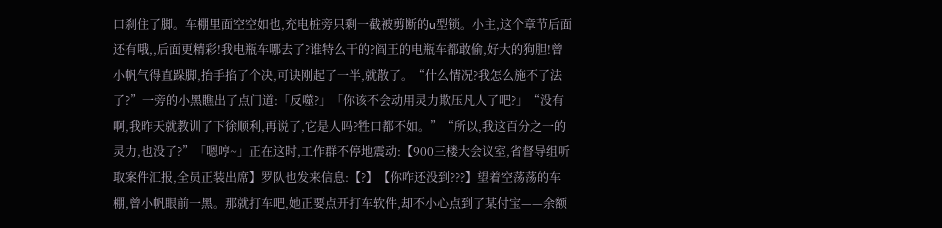口刹住了脚。车棚里面空空如也,充电桩旁只剩一截被剪断的u型锁。小主,这个章节后面还有哦,,后面更精彩!我电瓶车哪去了?谁特么干的?阎王的电瓶车都敢偷,好大的狗胆!曾小帆气得直跺脚,抬手掐了个决,可诀刚起了一半,就散了。“什么情况?我怎么施不了法了?”一旁的小黑瞧出了点门道:「反噬?」「你该不会动用灵力欺压凡人了吧?」“没有啊,我昨天就教训了下徐顺利,再说了,它是人吗?牲口都不如。”“所以,我这百分之一的灵力,也没了?”「嗯哼~」正在这时,工作群不停地震动:【900三楼大会议室,省督导组听取案件汇报,全员正装出席】罗队也发来信息:【?】【你咋还没到???】望着空荡荡的车棚,曾小帆眼前一黑。那就打车吧,她正要点开打车软件,却不小心点到了某付宝——余额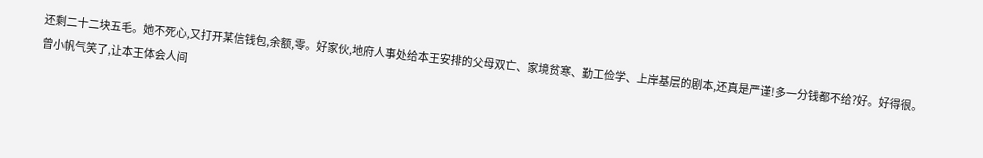还剩二十二块五毛。她不死心,又打开某信钱包,余额,零。好家伙,地府人事处给本王安排的父母双亡、家境贫寒、勤工俭学、上岸基层的剧本,还真是严谨!多一分钱都不给?好。好得很。曾小帆气笑了,让本王体会人间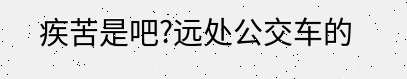疾苦是吧?远处公交车的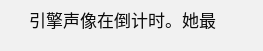引擎声像在倒计时。她最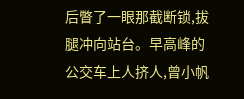后瞥了一眼那截断锁,拔腿冲向站台。早高峰的公交车上人挤人,曾小帆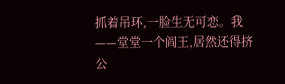抓着吊环,一脸生无可恋。我——堂堂一个阎王,居然还得挤公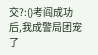交?:()考阎成功后,我成警局团宠了